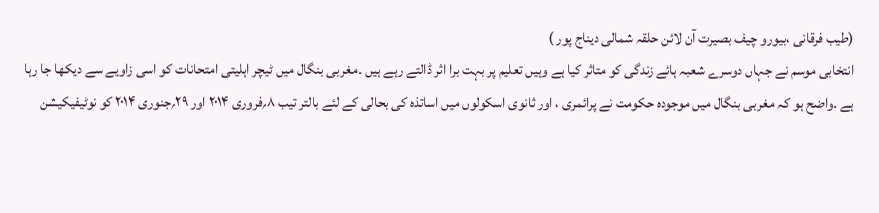(طیب فرقانی ،بیورو چیف بصیرت آن لائن حلقہ شمالی دیناج پور )
انتخابی موسم نے جہاں دوسرے شعبہ ہائے زندگی کو متاثر کیا ہے وہیں تعلیم پر بہت برا اثر ڈالتے رہے ہیں ۔مغربی بنگال میں ٹیچر اہلیتی امتحانات کو اسی زاویے سے دیکھا جا رہا ہے ۔واضح ہو کہ مغربی بنگال میں موجودہ حکومت نے پرائمری ، اور ثانوی اسکولوں میں اساتذہ کی بحالی کے لئے بالتر تیب ۸؍فروری ۲۰۱۴ اور ۲۹؍جنوری ۲۰۱۴ کو نوٹیفیکیشن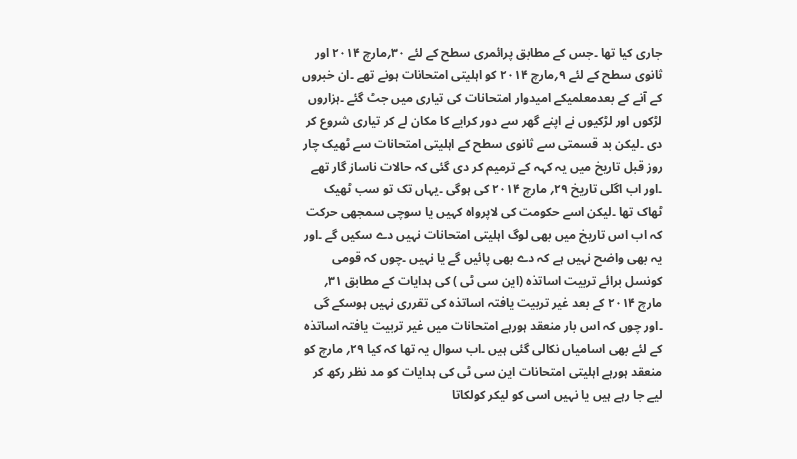جاری کیا تھا ۔جس کے مطابق پرائمری سطح کے لئے ۳۰؍مارچ ۲۰۱۴ اور ثانوی سطح کے لئے ۹؍مارچ ۲۰۱۴ کو اہلیتی امتحانات ہونے تھے ۔ان خبروں کے آنے کے بعدمعلمیکے امیدوار امتحانات کی تیاری میں جٹ گئے ۔ہزاروں لڑکوں اور لڑکیوں نے اپنے گھر سے دور کرایے کا مکان لے کر تیاری شروع کر دی ۔لیکن بد قسمتی سے ثانوی سطح کے اہلیتی امتحانات سے ٹھیک چار روز قبل تاریخ میں یہ کہہ کے ترمیم کر دی گئی کہ حالات ناساز گار تھے ۔اور اب اگلی تاریخ ۲۹؍ مارچ ۲۰۱۴ کی ہوگی ۔یہاں تک تو سب ٹھیک ٹھاک تھا ۔لیکن اسے حکومت کی لاپرواہ کہیں یا سوچی سمجھی حرکت کہ اب اس تاریخ میں بھی لوگ اہلیتی امتحانات نہیں دے سکیں گے ۔اور یہ بھی واضح نہیں ہے کہ دے بھی پائیں گے یا نہیں ۔چوں کہ قومی کونسل برائے تربیت اساتذہ (این سی ٹی ) کی ہدایات کے مطابق ۳۱؍ مارچ ۲۰۱۴ کے بعد غیر تربیت یافتہ اساتذہ کی تقرری نہیں ہوسکے گی ۔اور چوں کہ اس بار منعقد ہورہے امتحانات میں غیر تربیت یافتہ اساتذہ کے لئے بھی اسامیاں نکالی گئی ہیں ۔اب سوال یہ تھا کہ کیا ۲۹؍ مارچ کو منعقد ہورہے اہلیتی امتحانات این سی ٹی کی ہدایات کو مد نظر رکھ کر لیے جا رہے ہیں یا نہیں اسی کو لیکر کولکاتا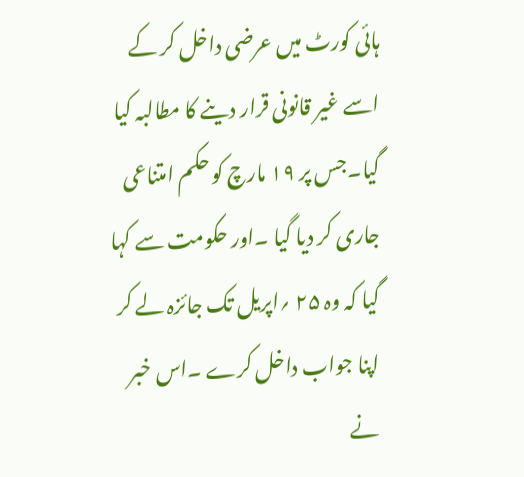ہائی کورٹ میں عرضی داخل کر کے اسے غیر قانونی قرار دینے کا مطالبہ کیا گیا۔جس پر ۱۹ مارچ کو حکم امتناعی جاری کر دیا گیا ۔اور حکومت سے کہا گیا کہ وہ ۲۵ ؍اپریل تک جائزہ لے کر اپنا جواب داخل کرے ۔اس خبر نے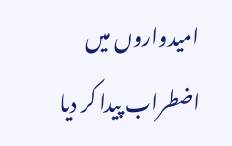امیدواروں میں اضطراب پیدا کر دیا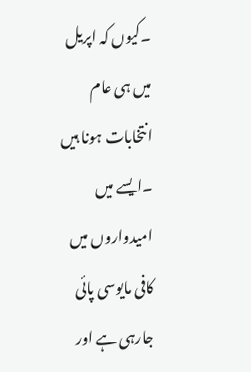۔کیوں کہ اپریل میں ہی عام انتخابات ہونا ہیں ۔ایسے میں امیدواروں میں کافی مایوسی پائی جارہی ہے اور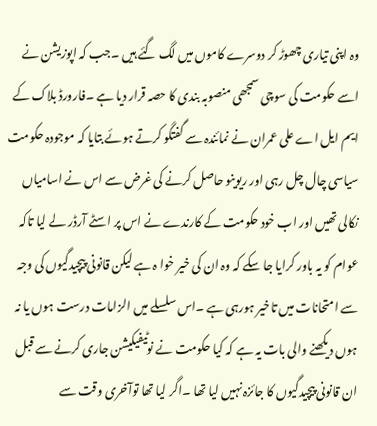وہ اپنی تیاری چھوڑ کر دوسرے کاموں میں لگ گئے ہیں ۔جب کہ اپوزیشن نے اسے حکومت کی سوچی سمجھی منصوبہ بندی کا حصہ قرار دیا ہے ۔فارورڈ بلاک کے ایم ایل اے علی عمران نے نمائندہ سے گفتگو کرتے ہوئے بتایا کہ موجودہ حکومت سیاسی چال چل رہی اور ریوینو حاصل کرنے کی غرض سے اس نے اسامیاں نکالی تھیں اور اب خود حکومت کے کارندے نے اس پر اسٹے آرڈر لے لیا تاکہ عوام کو یہ باور کرایا جا سکے کہ وہ ان کی خیر خوا ہ ہے لیکن قانونی پیچیدگیوں کی وجہ سے امتحانات میں تاخیر ہورہی ہے ۔اس سلسلے میں الزامات درست ہوں یا نہ ہوں دیکھنے والی بات یہ ہے کہ کیا حکومت نے نوٹیفیکیشن جاری کرنے سے قبل ان قانونی پیچیدگیوں کا جائزہ نہیں لیا تھا ۔اگر لیا تھا توآخری وقت سے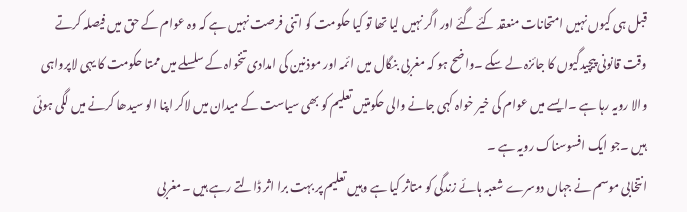قبل ہی کیوں نہیں امتحانات منعقد کئے گئے اور اگر نہیں لیا تھا تو کیا حکومت کو اتنی فرصت نہیں ہے کہ وہ عوام کے حق میں فیصلہ کرتے وقت قانونی پیچیدگیوں کا جائزہ لے سکے ۔واضح ہو کہ مغربی بنگال میں ائمہ اور موذنین کی امدادی تنخواہ کے سلسلے میں ممتا حکومت کا یہی لاپرواہی والا رویہ رہا ہے ۔ایسے میں عوام کی خیر خواہ کہی جانے والی حکومتیں تعلیم کو بھی سیاست کے میدان میں لاکر اپنا الو سیدھا کرنے میں لگی ہوئی ہیں ۔جو ایک افسوسناک رویہ ہے ۔
انتخابی موسم نے جہاں دوسرے شعبہ ہائے زندگی کو متاثر کیا ہے وہیں تعلیم پر بہت برا اثر ڈالتے رہے ہیں ۔مغربی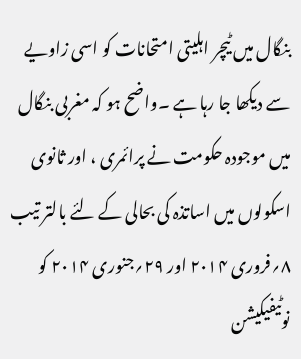بنگال میں ٹیچر اہلیتی امتحانات کو اسی زاویے سے دیکھا جا رہا ہے ۔واضح ہو کہ مغربی بنگال میں موجودہ حکومت نے پرائمری ، اور ثانوی اسکولوں میں اساتذہ کی بحالی کے لئے بالتر تیب ۸؍فروری ۲۰۱۴ اور ۲۹؍جنوری ۲۰۱۴ کو نوٹیفیکیشن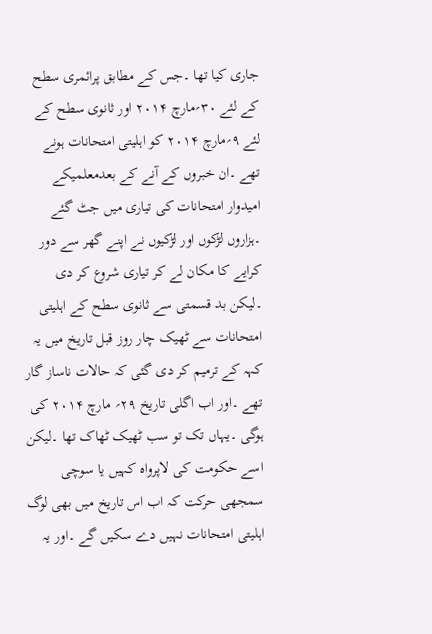جاری کیا تھا ۔جس کے مطابق پرائمری سطح کے لئے ۳۰؍مارچ ۲۰۱۴ اور ثانوی سطح کے لئے ۹؍مارچ ۲۰۱۴ کو اہلیتی امتحانات ہونے تھے ۔ان خبروں کے آنے کے بعدمعلمیکے امیدوار امتحانات کی تیاری میں جٹ گئے ۔ہزاروں لڑکوں اور لڑکیوں نے اپنے گھر سے دور کرایے کا مکان لے کر تیاری شروع کر دی ۔لیکن بد قسمتی سے ثانوی سطح کے اہلیتی امتحانات سے ٹھیک چار روز قبل تاریخ میں یہ کہہ کے ترمیم کر دی گئی کہ حالات ناساز گار تھے ۔اور اب اگلی تاریخ ۲۹؍ مارچ ۲۰۱۴ کی ہوگی ۔یہاں تک تو سب ٹھیک ٹھاک تھا ۔لیکن اسے حکومت کی لاپرواہ کہیں یا سوچی سمجھی حرکت کہ اب اس تاریخ میں بھی لوگ اہلیتی امتحانات نہیں دے سکیں گے ۔اور یہ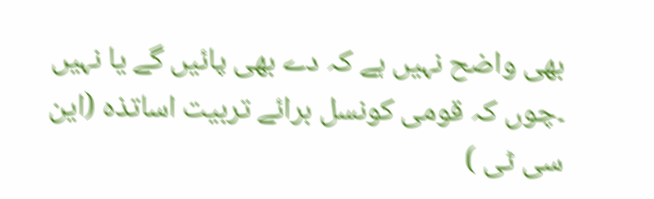بھی واضح نہیں ہے کہ دے بھی پائیں گے یا نہیں ۔چوں کہ قومی کونسل برائے تربیت اساتذہ (این سی ٹی )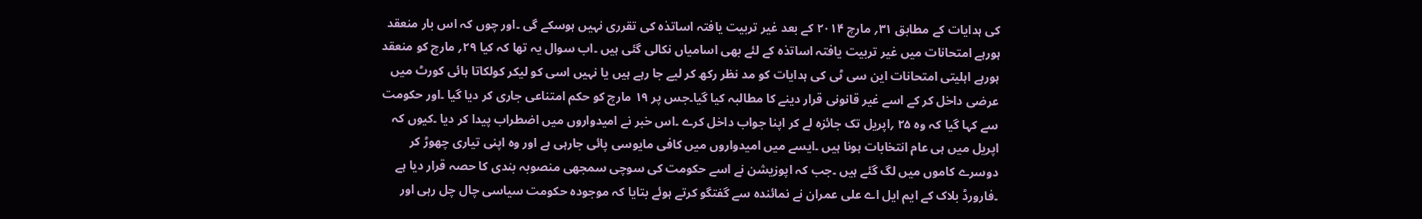کی ہدایات کے مطابق ۳۱؍ مارچ ۲۰۱۴ کے بعد غیر تربیت یافتہ اساتذہ کی تقرری نہیں ہوسکے گی ۔اور چوں کہ اس بار منعقد ہورہے امتحانات میں غیر تربیت یافتہ اساتذہ کے لئے بھی اسامیاں نکالی گئی ہیں ۔اب سوال یہ تھا کہ کیا ۲۹؍ مارچ کو منعقد ہورہے اہلیتی امتحانات این سی ٹی کی ہدایات کو مد نظر رکھ کر لیے جا رہے ہیں یا نہیں اسی کو لیکر کولکاتا ہائی کورٹ میں عرضی داخل کر کے اسے غیر قانونی قرار دینے کا مطالبہ کیا گیا۔جس پر ۱۹ مارچ کو حکم امتناعی جاری کر دیا گیا ۔اور حکومت سے کہا گیا کہ وہ ۲۵ ؍اپریل تک جائزہ لے کر اپنا جواب داخل کرے ۔اس خبر نے امیدواروں میں اضطراب پیدا کر دیا ۔کیوں کہ اپریل میں ہی عام انتخابات ہونا ہیں ۔ایسے میں امیدواروں میں کافی مایوسی پائی جارہی ہے اور وہ اپنی تیاری چھوڑ کر دوسرے کاموں میں لگ گئے ہیں ۔جب کہ اپوزیشن نے اسے حکومت کی سوچی سمجھی منصوبہ بندی کا حصہ قرار دیا ہے ۔فارورڈ بلاک کے ایم ایل اے علی عمران نے نمائندہ سے گفتگو کرتے ہوئے بتایا کہ موجودہ حکومت سیاسی چال چل رہی اور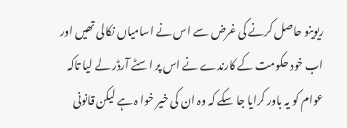ریوینو حاصل کرنے کی غرض سے اس نے اسامیاں نکالی تھیں اور اب خود حکومت کے کارندے نے اس پر اسٹے آرڈر لے لیا تاکہ عوام کو یہ باور کرایا جا سکے کہ وہ ان کی خیر خوا ہ ہے لیکن قانونی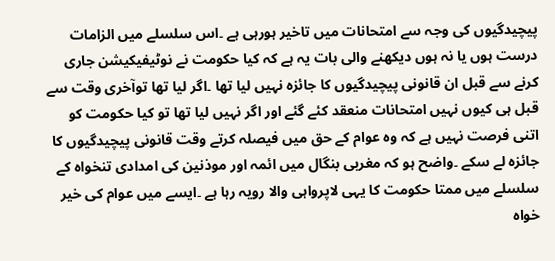پیچیدگیوں کی وجہ سے امتحانات میں تاخیر ہورہی ہے ۔اس سلسلے میں الزامات درست ہوں یا نہ ہوں دیکھنے والی بات یہ ہے کہ کیا حکومت نے نوٹیفیکیشن جاری کرنے سے قبل ان قانونی پیچیدگیوں کا جائزہ نہیں لیا تھا ۔اگر لیا تھا توآخری وقت سے قبل ہی کیوں نہیں امتحانات منعقد کئے گئے اور اگر نہیں لیا تھا تو کیا حکومت کو اتنی فرصت نہیں ہے کہ وہ عوام کے حق میں فیصلہ کرتے وقت قانونی پیچیدگیوں کا جائزہ لے سکے ۔واضح ہو کہ مغربی بنگال میں ائمہ اور موذنین کی امدادی تنخواہ کے سلسلے میں ممتا حکومت کا یہی لاپرواہی والا رویہ رہا ہے ۔ایسے میں عوام کی خیر خواہ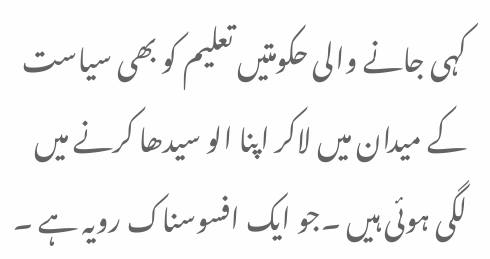کہی جانے والی حکومتیں تعلیم کو بھی سیاست کے میدان میں لاکر اپنا الو سیدھا کرنے میں لگی ہوئی ہیں ۔جو ایک افسوسناک رویہ ہے ۔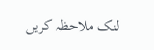لنک ملاحظہ کریں